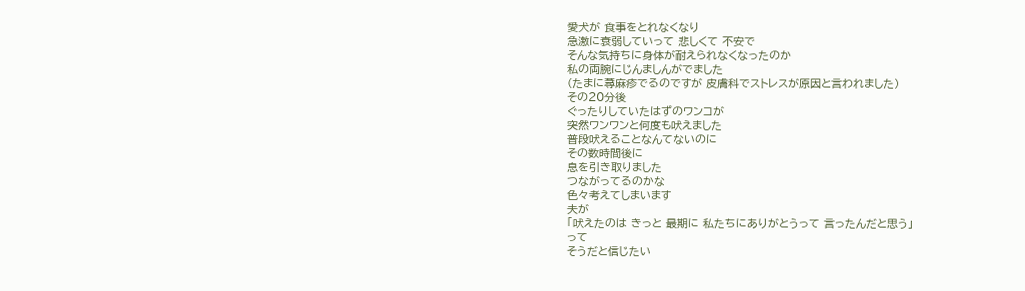愛犬が 食事をとれなくなり
急激に衰弱していって 悲しくて 不安で
そんな気持ちに身体が耐えられなくなったのか
私の両腕にじんましんがでました
(たまに蕁麻疹でるのですが 皮膚科でストレスが原因と言われました)
その20分後
ぐったりしていたはずのワンコが
突然ワンワンと何度も吠えました
普段吠えることなんてないのに
その数時間後に
息を引き取りました
つながってるのかな
色々考えてしまいます
夫が
「吠えたのは きっと 最期に 私たちにありがとうって 言ったんだと思う」
って
そうだと信じたい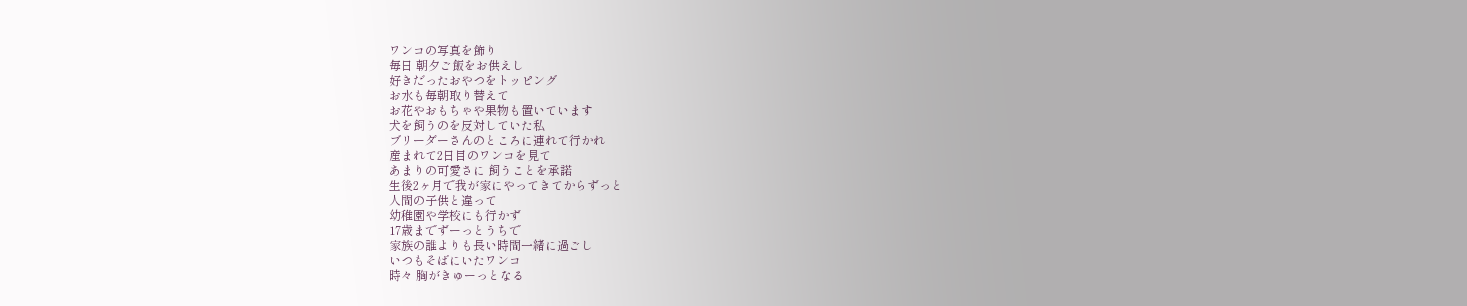ワンコの写真を飾り
毎日 朝夕ご飯をお供えし
好きだったおやつをトッピング
お水も毎朝取り替えて
お花やおもちゃや果物も置いています
犬を飼うのを反対していた私
ブリーダーさんのところに連れて行かれ
産まれて2日目のワンコを見て
あまりの可愛さに 飼うことを承諾
生後2ヶ月で我が家にやってきてからずっと
人間の子供と違って
幼稚園や学校にも行かず
17歳までずーっとうちで
家族の誰よりも長い時間一緒に過ごし
いつもそばにいたワンコ
時々 胸がきゅーっとなる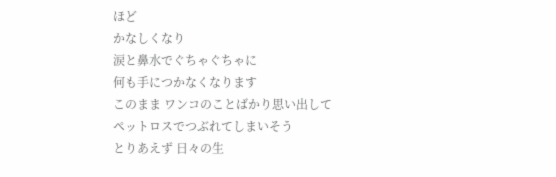ほど
かなしくなり
涙と鼻水でぐちゃぐちゃに
何も手につかなくなります
このまま ワンコのことばかり思い出して
ペットロスでつぶれてしまいそう
とりあえず 日々の生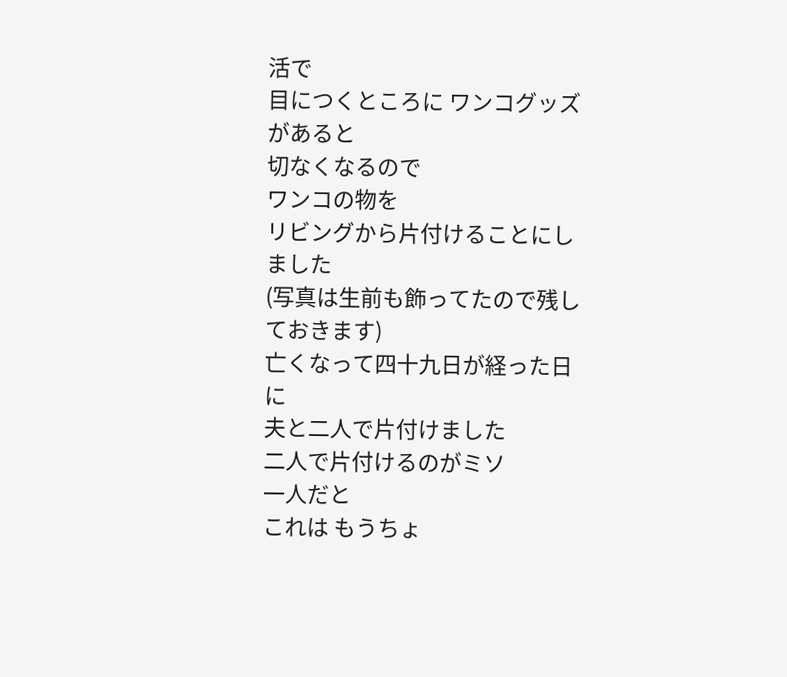活で
目につくところに ワンコグッズがあると
切なくなるので
ワンコの物を
リビングから片付けることにしました
(写真は生前も飾ってたので残しておきます)
亡くなって四十九日が経った日に
夫と二人で片付けました
二人で片付けるのがミソ
一人だと
これは もうちょ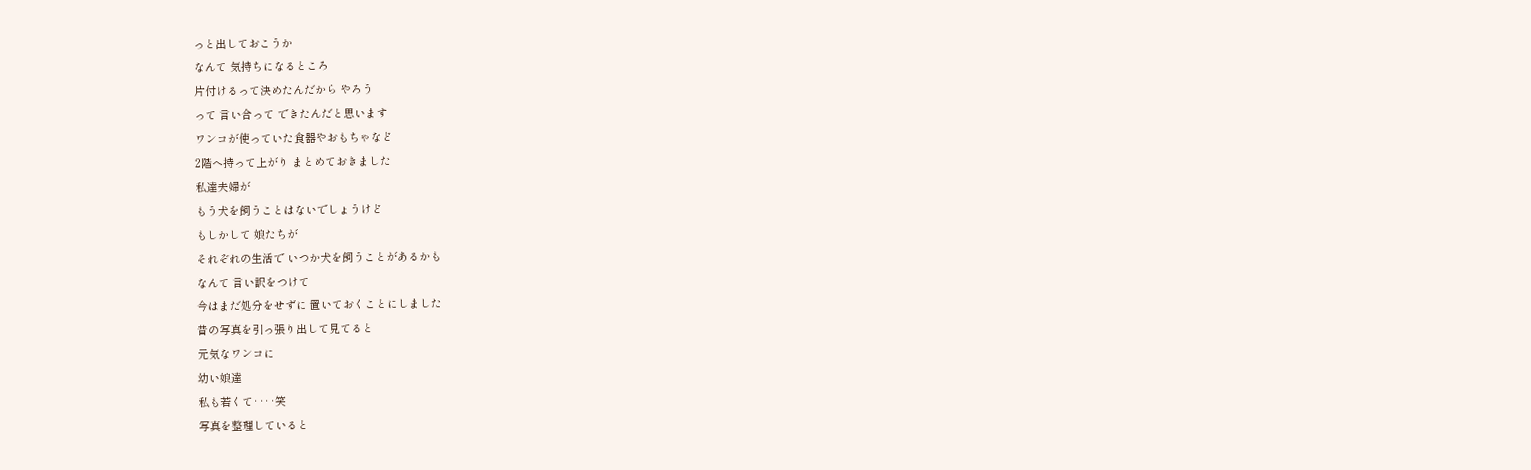っと出しておこうか
なんて 気持ちになるところ
片付けるって決めたんだから やろう
って 言い合って できたんだと思います
ワンコが使っていた食器やおもちゃなど
2階へ持って上がり まとめておきました
私達夫婦が
もう犬を飼うことはないでしょうけど
もしかして 娘たちが
それぞれの生活で いつか犬を飼うことがあるかも
なんて 言い訳をつけて
今はまだ処分をせずに 置いておくことにしました
昔の写真を引っ張り出して見てると
元気なワンコに
幼い娘達
私も若くて‥‥笑
写真を整理していると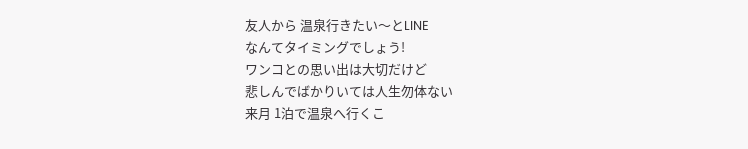友人から 温泉行きたい〜とLINE
なんてタイミングでしょう!
ワンコとの思い出は大切だけど
悲しんでばかりいては人生勿体ない
来月 1泊で温泉へ行くこ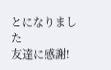とになりました
友達に感謝!